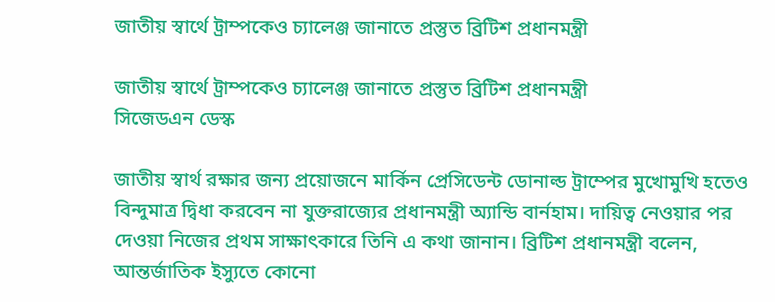জাতীয় স্বার্থে ট্রাম্পকেও চ্যালেঞ্জ জানাতে প্রস্তুত ব্রিটিশ প্রধানমন্ত্রী

জাতীয় স্বার্থে ট্রাম্পকেও চ্যালেঞ্জ জানাতে প্রস্তুত ব্রিটিশ প্রধানমন্ত্রী
সিজেডএন ডেস্ক

জাতীয় স্বার্থ রক্ষার জন্য প্রয়োজনে মার্কিন প্রেসিডেন্ট ডোনাল্ড ট্রাম্পের মুখোমুখি হতেও বিন্দুমাত্র দ্বিধা করবেন না যুক্তরাজ্যের প্রধানমন্ত্রী অ্যান্ডি বার্নহাম। দায়িত্ব নেওয়ার পর দেওয়া নিজের প্রথম সাক্ষাৎকারে তিনি এ কথা জানান। ব্রিটিশ প্রধানমন্ত্রী বলেন, আন্তর্জাতিক ইস্যুতে কোনো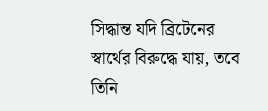সিদ্ধান্ত যদি ব্রিটেনের স্বার্থের বিরুদ্ধে যায়, তবে তিনি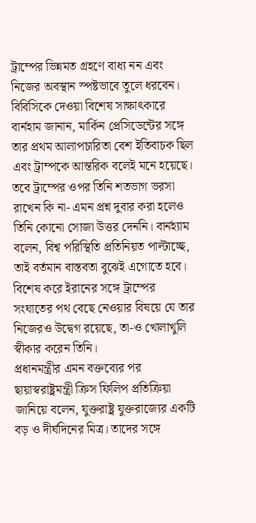ট্রাম্পের ভিন্নমত গ্রহণে বাধ্য নন এবং নিজের অবস্থান স্পষ্টভাবে তুলে ধরবেন।
বিবিসিকে দেওয়া বিশেষ সাক্ষাৎকারে বার্নহাম জানান, মার্কিন প্রেসিডেন্টের সঙ্গে তার প্রথম আলাপচারিতা বেশ ইতিবাচক ছিল এবং ট্রাম্পকে আন্তরিক বলেই মনে হয়েছে। তবে ট্রাম্পের ওপর তিনি শতভাগ ভরসা রাখেন কি না- এমন প্রশ্ন দুবার করা হলেও তিনি কোনো সোজা উত্তর দেননি। বার্নহ্যাম বলেন, বিশ্ব পরিস্থিতি প্রতিনিয়ত পাল্টাচ্ছে, তাই বর্তমান বাস্তবতা বুঝেই এগোতে হবে। বিশেষ করে ইরানের সঙ্গে ট্রাম্পের সংঘাতের পথ বেছে নেওয়ার বিষয়ে যে তার নিজেরও উদ্বেগ রয়েছে, তা-ও খোলাখুলি স্বীকার করেন তিনি।
প্রধানমন্ত্রীর এমন বক্তব্যের পর ছায়াস্বরাষ্ট্রমন্ত্রী ক্রিস ফিলিপ প্রতিক্রিয়া জানিয়ে বলেন, যুক্তরাষ্ট্র যুক্তরাজ্যের একটি বড় ও দীর্ঘদিনের মিত্র। তাদের সঙ্গে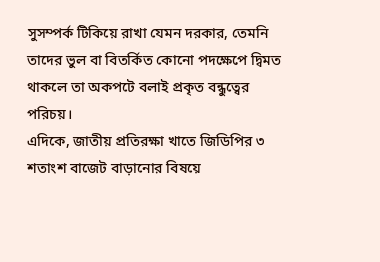সুসম্পর্ক টিকিয়ে রাখা যেমন দরকার, তেমনি তাদের ভুল বা বিতর্কিত কোনো পদক্ষেপে দ্বিমত থাকলে তা অকপটে বলাই প্রকৃত বন্ধুত্বের পরিচয়।
এদিকে, জাতীয় প্রতিরক্ষা খাতে জিডিপির ৩ শতাংশ বাজেট বাড়ানোর বিষয়ে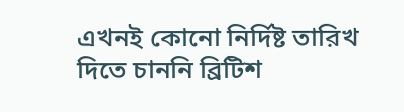এখনই কোনো নির্দিষ্ট তারিখ দিতে চাননি ব্রিটিশ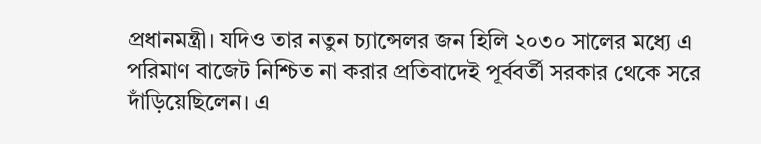প্রধানমন্ত্রী। যদিও তার নতুন চ্যান্সেলর জন হিলি ২০৩০ সালের মধ্যে এ পরিমাণ বাজেট নিশ্চিত না করার প্রতিবাদেই পূর্ববর্তী সরকার থেকে সরে দাঁড়িয়েছিলেন। এ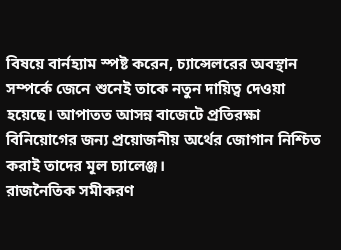বিষয়ে বার্নহ্যাম স্পষ্ট করেন, চ্যান্সেলরের অবস্থান সম্পর্কে জেনে শুনেই তাকে নতুন দায়িত্ব দেওয়া হয়েছে। আপাতত আসন্ন বাজেটে প্রতিরক্ষা বিনিয়োগের জন্য প্রয়োজনীয় অর্থের জোগান নিশ্চিত করাই তাদের মূল চ্যালেঞ্জ।
রাজনৈতিক সমীকরণ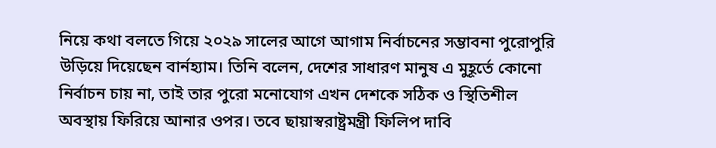নিয়ে কথা বলতে গিয়ে ২০২৯ সালের আগে আগাম নির্বাচনের সম্ভাবনা পুরোপুরি উড়িয়ে দিয়েছেন বার্নহ্যাম। তিনি বলেন, দেশের সাধারণ মানুষ এ মুহূর্তে কোনো নির্বাচন চায় না, তাই তার পুরো মনোযোগ এখন দেশকে সঠিক ও স্থিতিশীল অবস্থায় ফিরিয়ে আনার ওপর। তবে ছায়াস্বরাষ্ট্রমন্ত্রী ফিলিপ দাবি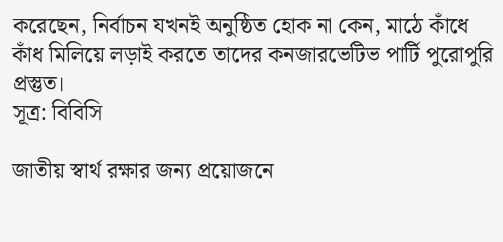করেছেন, নির্বাচন যখনই অনুষ্ঠিত হোক না কেন, মাঠে কাঁধে কাঁধ মিলিয়ে লড়াই করতে তাদের কনজারভেটিভ পার্টি পুরোপুরি প্রস্তুত।
সূত্র: বিবিসি

জাতীয় স্বার্থ রক্ষার জন্য প্রয়োজনে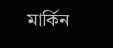মার্কিন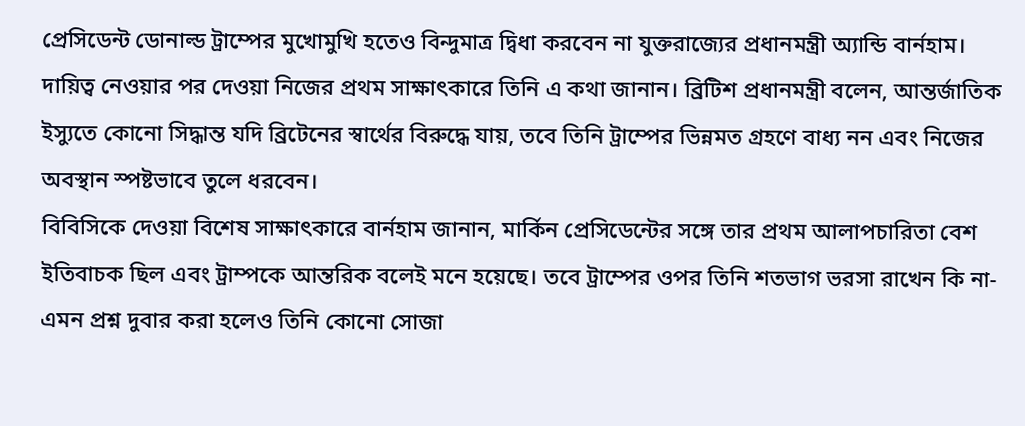প্রেসিডেন্ট ডোনাল্ড ট্রাম্পের মুখোমুখি হতেও বিন্দুমাত্র দ্বিধা করবেন না যুক্তরাজ্যের প্রধানমন্ত্রী অ্যান্ডি বার্নহাম। দায়িত্ব নেওয়ার পর দেওয়া নিজের প্রথম সাক্ষাৎকারে তিনি এ কথা জানান। ব্রিটিশ প্রধানমন্ত্রী বলেন, আন্তর্জাতিক ইস্যুতে কোনো সিদ্ধান্ত যদি ব্রিটেনের স্বার্থের বিরুদ্ধে যায়, তবে তিনি ট্রাম্পের ভিন্নমত গ্রহণে বাধ্য নন এবং নিজের অবস্থান স্পষ্টভাবে তুলে ধরবেন।
বিবিসিকে দেওয়া বিশেষ সাক্ষাৎকারে বার্নহাম জানান, মার্কিন প্রেসিডেন্টের সঙ্গে তার প্রথম আলাপচারিতা বেশ ইতিবাচক ছিল এবং ট্রাম্পকে আন্তরিক বলেই মনে হয়েছে। তবে ট্রাম্পের ওপর তিনি শতভাগ ভরসা রাখেন কি না- এমন প্রশ্ন দুবার করা হলেও তিনি কোনো সোজা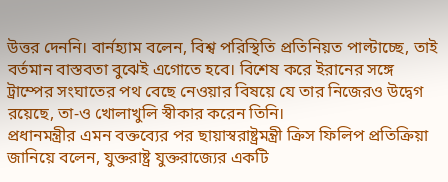উত্তর দেননি। বার্নহ্যাম বলেন, বিশ্ব পরিস্থিতি প্রতিনিয়ত পাল্টাচ্ছে, তাই বর্তমান বাস্তবতা বুঝেই এগোতে হবে। বিশেষ করে ইরানের সঙ্গে ট্রাম্পের সংঘাতের পথ বেছে নেওয়ার বিষয়ে যে তার নিজেরও উদ্বেগ রয়েছে, তা-ও খোলাখুলি স্বীকার করেন তিনি।
প্রধানমন্ত্রীর এমন বক্তব্যের পর ছায়াস্বরাষ্ট্রমন্ত্রী ক্রিস ফিলিপ প্রতিক্রিয়া জানিয়ে বলেন, যুক্তরাষ্ট্র যুক্তরাজ্যের একটি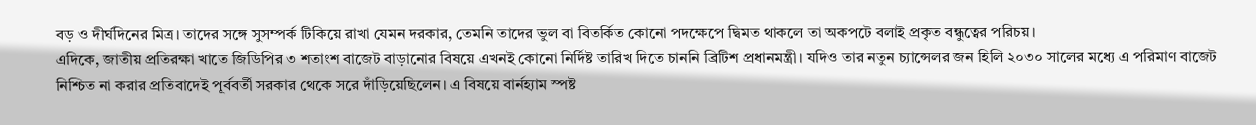বড় ও দীর্ঘদিনের মিত্র। তাদের সঙ্গে সুসম্পর্ক টিকিয়ে রাখা যেমন দরকার, তেমনি তাদের ভুল বা বিতর্কিত কোনো পদক্ষেপে দ্বিমত থাকলে তা অকপটে বলাই প্রকৃত বন্ধুত্বের পরিচয়।
এদিকে, জাতীয় প্রতিরক্ষা খাতে জিডিপির ৩ শতাংশ বাজেট বাড়ানোর বিষয়ে এখনই কোনো নির্দিষ্ট তারিখ দিতে চাননি ব্রিটিশ প্রধানমন্ত্রী। যদিও তার নতুন চ্যান্সেলর জন হিলি ২০৩০ সালের মধ্যে এ পরিমাণ বাজেট নিশ্চিত না করার প্রতিবাদেই পূর্ববর্তী সরকার থেকে সরে দাঁড়িয়েছিলেন। এ বিষয়ে বার্নহ্যাম স্পষ্ট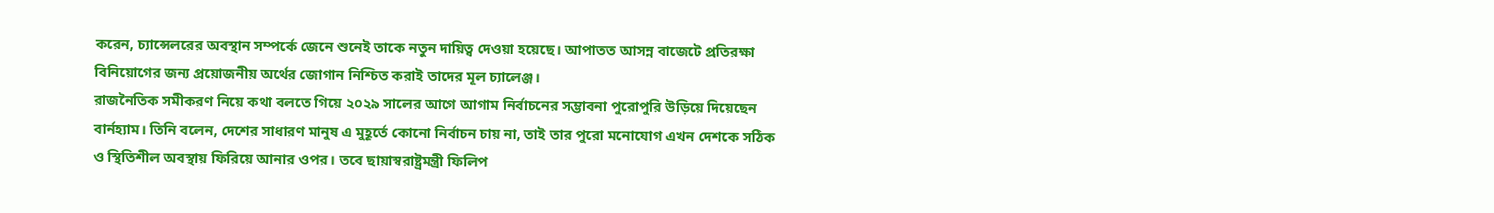করেন, চ্যান্সেলরের অবস্থান সম্পর্কে জেনে শুনেই তাকে নতুন দায়িত্ব দেওয়া হয়েছে। আপাতত আসন্ন বাজেটে প্রতিরক্ষা বিনিয়োগের জন্য প্রয়োজনীয় অর্থের জোগান নিশ্চিত করাই তাদের মূল চ্যালেঞ্জ।
রাজনৈতিক সমীকরণ নিয়ে কথা বলতে গিয়ে ২০২৯ সালের আগে আগাম নির্বাচনের সম্ভাবনা পুরোপুরি উড়িয়ে দিয়েছেন বার্নহ্যাম। তিনি বলেন, দেশের সাধারণ মানুষ এ মুহূর্তে কোনো নির্বাচন চায় না, তাই তার পুরো মনোযোগ এখন দেশকে সঠিক ও স্থিতিশীল অবস্থায় ফিরিয়ে আনার ওপর। তবে ছায়াস্বরাষ্ট্রমন্ত্রী ফিলিপ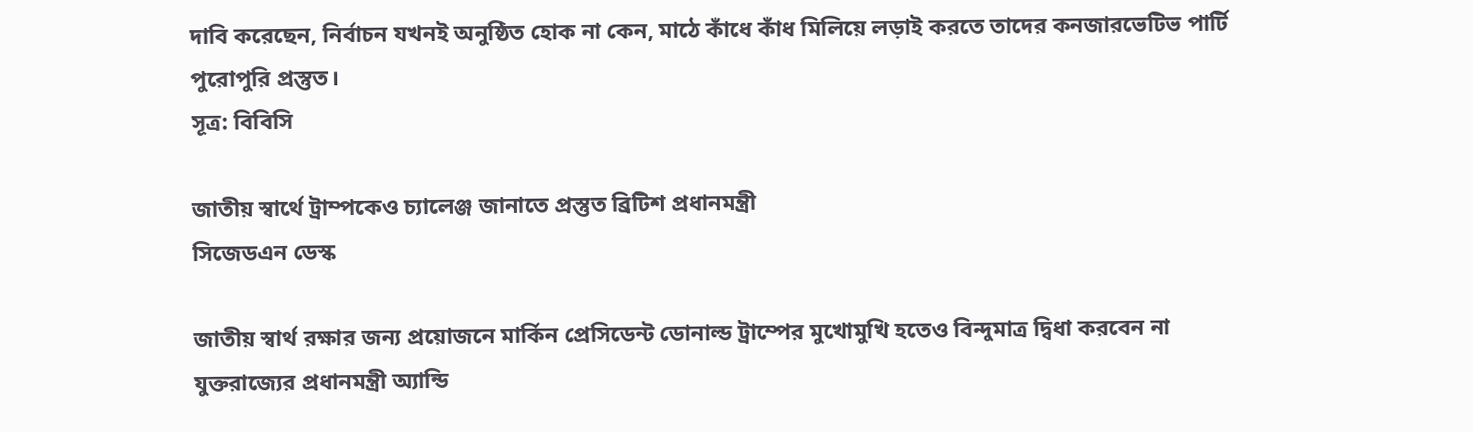দাবি করেছেন, নির্বাচন যখনই অনুষ্ঠিত হোক না কেন, মাঠে কাঁধে কাঁধ মিলিয়ে লড়াই করতে তাদের কনজারভেটিভ পার্টি পুরোপুরি প্রস্তুত।
সূত্র: বিবিসি

জাতীয় স্বার্থে ট্রাম্পকেও চ্যালেঞ্জ জানাতে প্রস্তুত ব্রিটিশ প্রধানমন্ত্রী
সিজেডএন ডেস্ক

জাতীয় স্বার্থ রক্ষার জন্য প্রয়োজনে মার্কিন প্রেসিডেন্ট ডোনাল্ড ট্রাম্পের মুখোমুখি হতেও বিন্দুমাত্র দ্বিধা করবেন না যুক্তরাজ্যের প্রধানমন্ত্রী অ্যান্ডি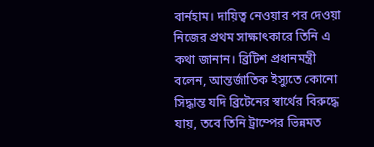বার্নহাম। দায়িত্ব নেওয়ার পর দেওয়া নিজের প্রথম সাক্ষাৎকারে তিনি এ কথা জানান। ব্রিটিশ প্রধানমন্ত্রী বলেন, আন্তর্জাতিক ইস্যুতে কোনো সিদ্ধান্ত যদি ব্রিটেনের স্বার্থের বিরুদ্ধে যায়, তবে তিনি ট্রাম্পের ভিন্নমত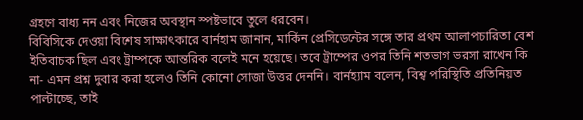গ্রহণে বাধ্য নন এবং নিজের অবস্থান স্পষ্টভাবে তুলে ধরবেন।
বিবিসিকে দেওয়া বিশেষ সাক্ষাৎকারে বার্নহাম জানান, মার্কিন প্রেসিডেন্টের সঙ্গে তার প্রথম আলাপচারিতা বেশ ইতিবাচক ছিল এবং ট্রাম্পকে আন্তরিক বলেই মনে হয়েছে। তবে ট্রাম্পের ওপর তিনি শতভাগ ভরসা রাখেন কি না- এমন প্রশ্ন দুবার করা হলেও তিনি কোনো সোজা উত্তর দেননি। বার্নহ্যাম বলেন, বিশ্ব পরিস্থিতি প্রতিনিয়ত পাল্টাচ্ছে, তাই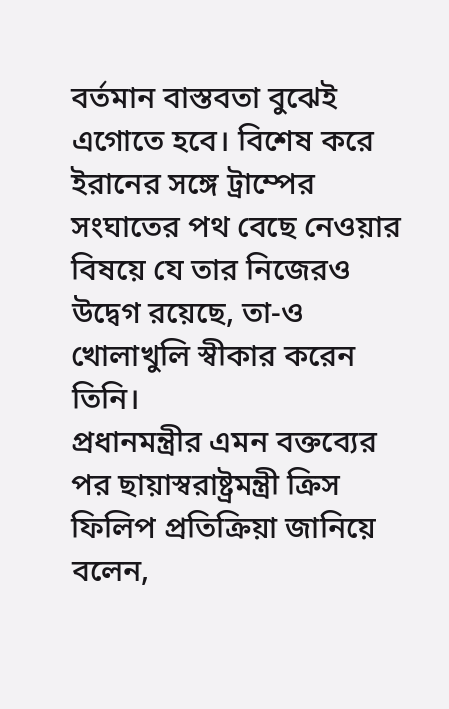বর্তমান বাস্তবতা বুঝেই এগোতে হবে। বিশেষ করে ইরানের সঙ্গে ট্রাম্পের সংঘাতের পথ বেছে নেওয়ার বিষয়ে যে তার নিজেরও উদ্বেগ রয়েছে, তা-ও খোলাখুলি স্বীকার করেন তিনি।
প্রধানমন্ত্রীর এমন বক্তব্যের পর ছায়াস্বরাষ্ট্রমন্ত্রী ক্রিস ফিলিপ প্রতিক্রিয়া জানিয়ে বলেন,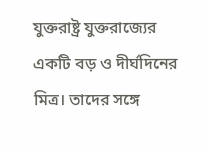যুক্তরাষ্ট্র যুক্তরাজ্যের একটি বড় ও দীর্ঘদিনের মিত্র। তাদের সঙ্গে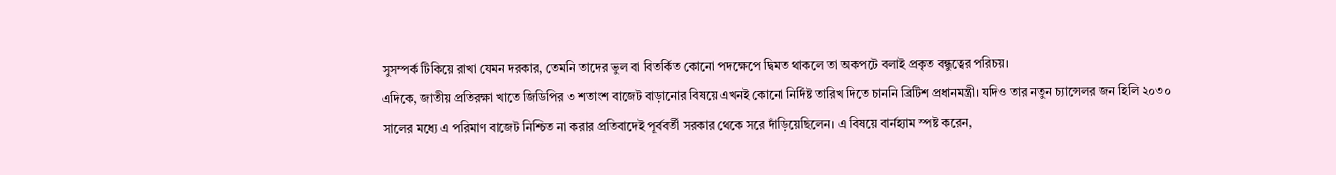সুসম্পর্ক টিকিয়ে রাখা যেমন দরকার, তেমনি তাদের ভুল বা বিতর্কিত কোনো পদক্ষেপে দ্বিমত থাকলে তা অকপটে বলাই প্রকৃত বন্ধুত্বের পরিচয়।
এদিকে, জাতীয় প্রতিরক্ষা খাতে জিডিপির ৩ শতাংশ বাজেট বাড়ানোর বিষয়ে এখনই কোনো নির্দিষ্ট তারিখ দিতে চাননি ব্রিটিশ প্রধানমন্ত্রী। যদিও তার নতুন চ্যান্সেলর জন হিলি ২০৩০ সালের মধ্যে এ পরিমাণ বাজেট নিশ্চিত না করার প্রতিবাদেই পূর্ববর্তী সরকার থেকে সরে দাঁড়িয়েছিলেন। এ বিষয়ে বার্নহ্যাম স্পষ্ট করেন,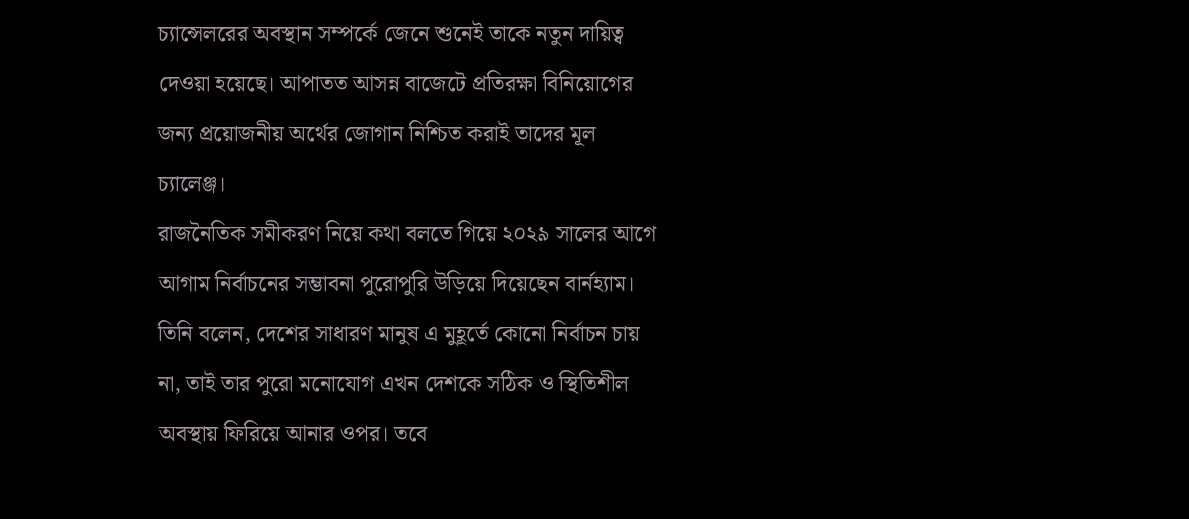চ্যান্সেলরের অবস্থান সম্পর্কে জেনে শুনেই তাকে নতুন দায়িত্ব দেওয়া হয়েছে। আপাতত আসন্ন বাজেটে প্রতিরক্ষা বিনিয়োগের জন্য প্রয়োজনীয় অর্থের জোগান নিশ্চিত করাই তাদের মূল চ্যালেঞ্জ।
রাজনৈতিক সমীকরণ নিয়ে কথা বলতে গিয়ে ২০২৯ সালের আগে আগাম নির্বাচনের সম্ভাবনা পুরোপুরি উড়িয়ে দিয়েছেন বার্নহ্যাম। তিনি বলেন, দেশের সাধারণ মানুষ এ মুহূর্তে কোনো নির্বাচন চায় না, তাই তার পুরো মনোযোগ এখন দেশকে সঠিক ও স্থিতিশীল অবস্থায় ফিরিয়ে আনার ওপর। তবে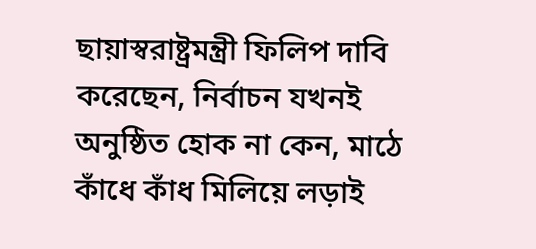ছায়াস্বরাষ্ট্রমন্ত্রী ফিলিপ দাবি করেছেন, নির্বাচন যখনই অনুষ্ঠিত হোক না কেন, মাঠে কাঁধে কাঁধ মিলিয়ে লড়াই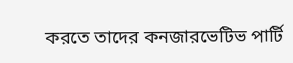করতে তাদের কনজারভেটিভ পার্টি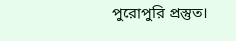পুরোপুরি প্রস্তুত।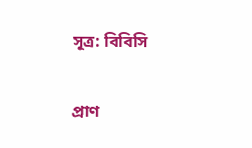সূত্র: বিবিসি

প্রাণ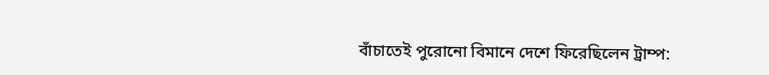বাঁচাতেই পুরোনো বিমানে দেশে ফিরেছিলেন ট্রাম্প: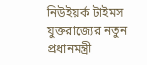নিউইয়র্ক টাইমস
যুক্তরাজ্যের নতুন প্রধানমন্ত্রী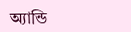অ্যান্ডি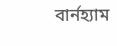বার্নহ্যাম